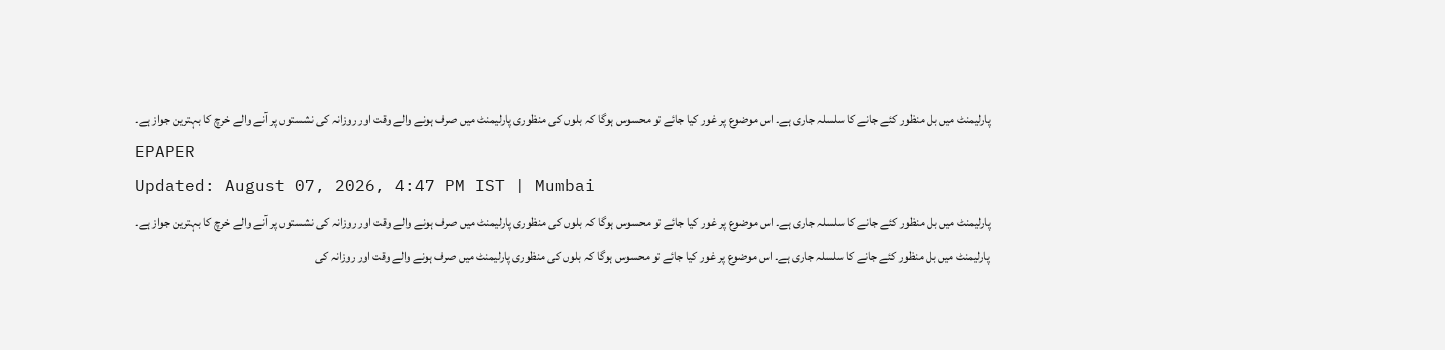پارلیمنٹ میں بل منظور کئے جانے کا سلسلہ جاری ہے۔ اس موضوع پر غور کیا جائے تو محسوس ہوگا کہ بلوں کی منظوری پارلیمنٹ میں صرف ہونے والے وقت اور روزانہ کی نشستوں پر آنے والے خرچ کا بہترین جواز ہے۔
EPAPER
Updated: August 07, 2026, 4:47 PM IST | Mumbai
پارلیمنٹ میں بل منظور کئے جانے کا سلسلہ جاری ہے۔ اس موضوع پر غور کیا جائے تو محسوس ہوگا کہ بلوں کی منظوری پارلیمنٹ میں صرف ہونے والے وقت اور روزانہ کی نشستوں پر آنے والے خرچ کا بہترین جواز ہے۔
پارلیمنٹ میں بل منظور کئے جانے کا سلسلہ جاری ہے۔ اس موضوع پر غور کیا جائے تو محسوس ہوگا کہ بلوں کی منظوری پارلیمنٹ میں صرف ہونے والے وقت اور روزانہ کی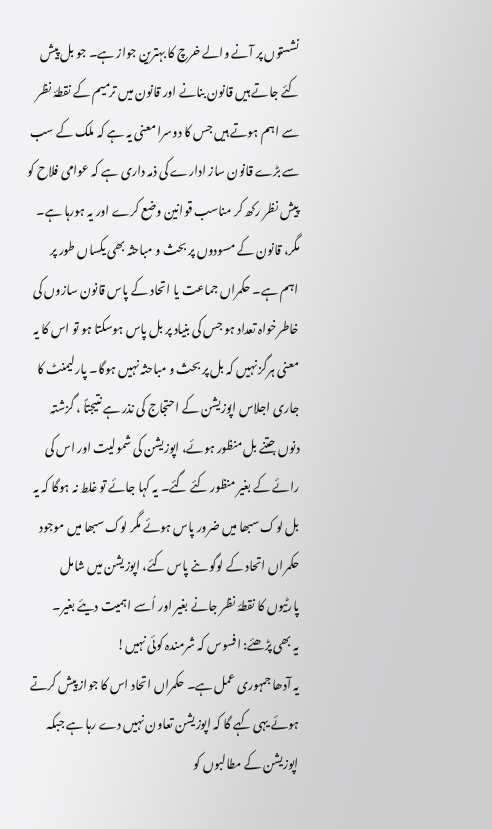نشستوں پر آنے والے خرچ کا بہترین جواز ہے۔ جو بل پیش کئے جاتے ہیں قانون بنانے اور قانون میں ترمیم کے نقطۂ نظر سے اہم ہوتے ہیں جس کا دوسرا معنی یہ ہے کہ ملک کے سب سے بڑے قانون ساز ادارے کی ذمہ داری ہے کہ عوامی فلاح کو پیش نظر رکھ کر مناسب قوانین وضع کرے اور یہ ہورہا ہے۔ مگر، قانون کے مسودوں پر بحث و مباحثہ بھی یکساں طور پر اہم ہے۔ حکمراں جماعت یا اتحاد کے پاس قانون سازوں کی خاطرخواہ تعداد ہو جس کی بنیاد پر بل پاس ہوسکتا ہو تو اس کا یہ معنی ہرگز نہیں کہ بل پر بحث و مباحثہ نہیں ہوگا۔ پارلیمنٹ کا جاری اجلاس اپوزیشن کے احتجاج کی نذر ہے نتیجتاً ، گزشتہ دنوں جتنے بل منظور ہوئے، اپوزیشن کی شمولیت اور اس کی رائے کے بغیر منظور کئے گئے۔ یہ کہا جائے تو غلط نہ ہوگا کہ یہ بل لوک سبھا میں ضرور پاس ہوئے مگر لوک سبھا میں موجود حکمراں اتحاد کے لوگو ںنے پاس کئے، اپوزیشن میں شامل پارٹیوں کا نقطۂ نظر جانے بغیر اور اُسے اہمیت دیئے بغیر۔
یہ بھی پڑھئے: افسوس کہ شرمندہ کوئی نہیں!
یہ آدھا جمہوری عمل ہے۔ حکمراں اتحاد اس کا جواز پیش کرتے ہوئے یہی کہے گا کہ اپوزیشن تعاون نہیں دے رہا ہے جبکہ اپوزیشن کے مطالبوں کو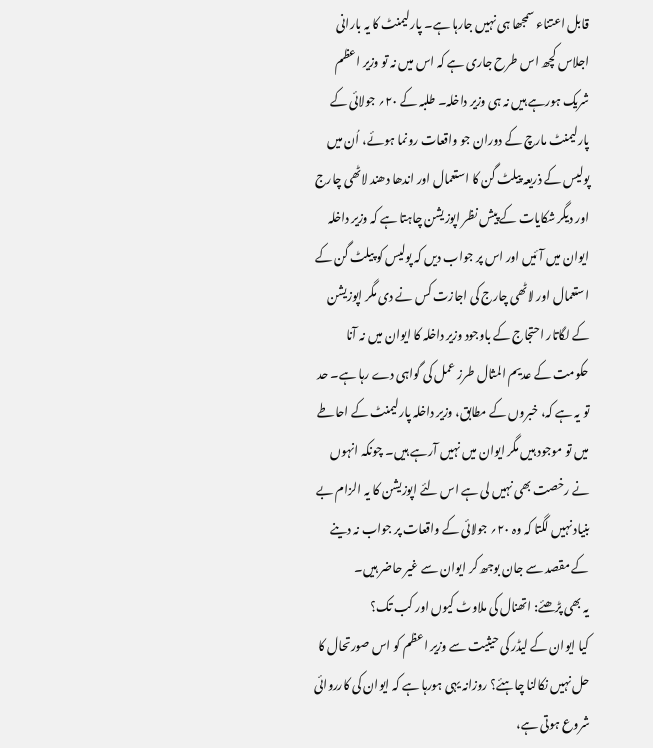قابل اعتناء سمجھا ہی نہیں جارہا ہے۔ پارلیمنٹ کا یہ بارانی اجلاس کچھ اس طرح جاری ہے کہ اس میں نہ تو وزیر اعظم شریک ہورہے ہیں نہ ہی وزیر داخلہ۔ طلبہ کے ۲۰؍ جولائی کے پارلیمنٹ مارچ کے دوران جو واقعات رونما ہوئے، اُن میں پولیس کے ذریعہ پیلٹ گن کا استعمال اور اندھا دھند لاٹھی چارج اور دیگر شکایات کے پیش نظر اپوزیشن چاہتا ہے کہ وزیر داخلہ ایوان میں آئیں اور اس پر جواب دیں کہ پولیس کو پیلٹ گن کے استعمال اور لاٹھی چارج کی اجازت کس نے دی مگر اپوزیشن کے لگاتار احتجاج کے باوجود وزیر داخلہ کا ایوان میں نہ آنا حکومت کے عدیم المثال طرز عمل کی گواہی دے رہا ہے۔ حد تو یہ ہے کہ، خبروں کے مطابق، وزیر داخلہ پارلیمنٹ کے احاطے میں تو موجود ہیں مگر ایوان میں نہیں آرہے ہیں۔ چونکہ انہوں نے رخصت بھی نہیں لی ہے اس لئے اپوزیشن کا یہ الزام بے بنیاد نہیں لگتا کہ وہ ۲۰؍ جولائی کے واقعات پر جواب نہ دینے کے مقصد سے جان بوجھ کر ایوان سے غیر حاضر ہیں۔
یہ بھی پڑھئے: اتھنال کی ملاوٹ کیوں اور کب تک؟
کیا ایوان کے لیڈر کی حیثیت سے وزیر اعظم کو اس صورتحال کا حل نہیں نکالنا چاہئے؟ روزانہ یہی ہورہا ہے کہ ایوان کی کارروائی شروع ہوتی ہے،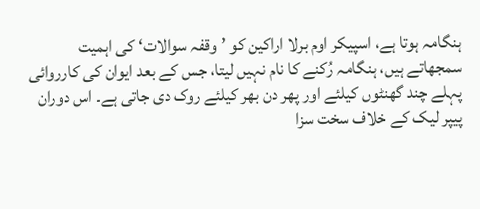ہنگامہ ہوتا ہے، اسپیکر اوم برلا اراکین کو ’وقفہ سوالات‘ کی اہمیت سمجھاتے ہیں، ہنگامہ رُکنے کا نام نہیں لیتا، جس کے بعد ایوان کی کارروائی پہلے چند گھنٹوں کیلئے اور پھر دن بھر کیلئے روک دی جاتی ہے۔ اس دوران پیپر لیک کے خلاف سخت سزا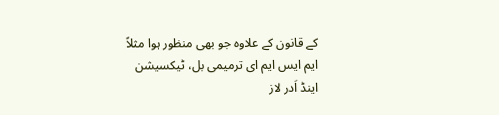کے قانون کے علاوہ جو بھی منظور ہوا مثلاً ایم ایس ایم ای ترمیمی بل، ٹیکسیشن اینڈ اَدر لاز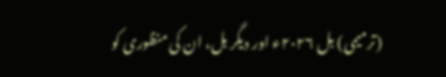(ترمیمی) بل ۲۰۲۶ء اور دیگر بل، ان کی منظوری کو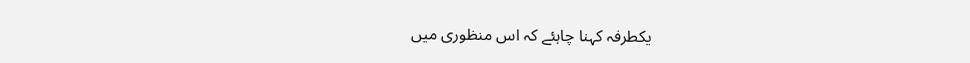یکطرفہ کہنا چاہئے کہ اس منظوری میں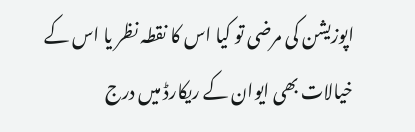اپوزیشن کی مرضی تو کیا اس کا نقطہ نظر یا اس کے خیالات بھی ایوان کے ریکارڈ میں درج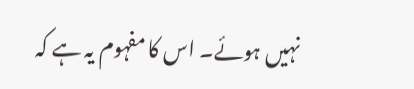نہیں ہوئے۔ اس کا مفہوم یہ ہے کہ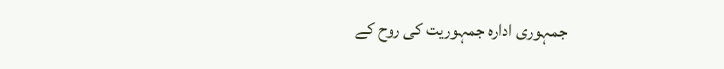جمہوری ادارہ جمہوریت کی روح کے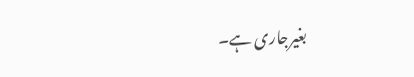بغیرجاری ہے۔